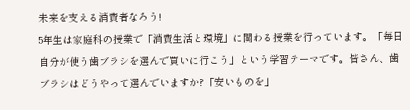未来を支える消費者なろう!
5年生は家庭科の授業で「消費生活と環境」に関わる授業を行っています。「毎日自分が使う歯ブラシを選んで買いに行こう」という学習テーマです。皆さん、歯ブラシはどうやって選んでいますか?「安いものを」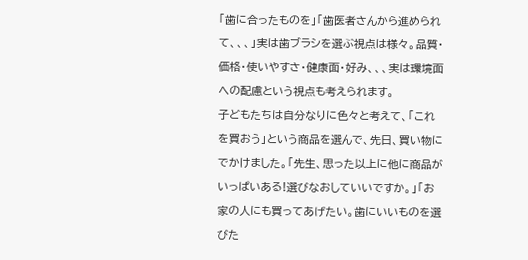「歯に合ったものを」「歯医者さんから進められて、、、」実は歯ブラシを選ぶ視点は様々。品質・価格・使いやすさ・健康面・好み、、、実は環境面への配慮という視点も考えられます。
子どもたちは自分なりに色々と考えて、「これを買おう」という商品を選んで、先日、買い物にでかけました。「先生、思った以上に他に商品がいっぱいある!選びなおしていいですか。」「お家の人にも買ってあげたい。歯にいいものを選びた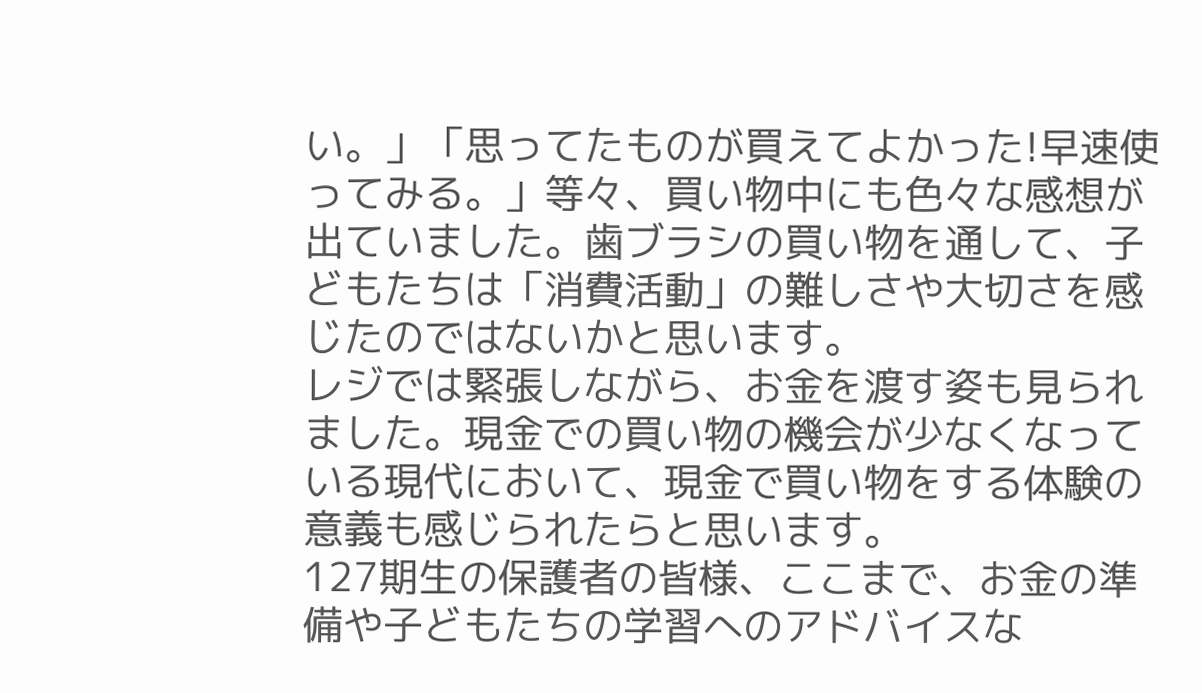い。」「思ってたものが買えてよかった!早速使ってみる。」等々、買い物中にも色々な感想が出ていました。歯ブラシの買い物を通して、子どもたちは「消費活動」の難しさや大切さを感じたのではないかと思います。
レジでは緊張しながら、お金を渡す姿も見られました。現金での買い物の機会が少なくなっている現代において、現金で買い物をする体験の意義も感じられたらと思います。
127期生の保護者の皆様、ここまで、お金の準備や子どもたちの学習へのアドバイスな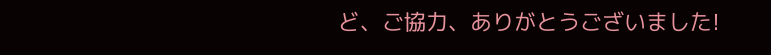ど、ご協力、ありがとうございました!